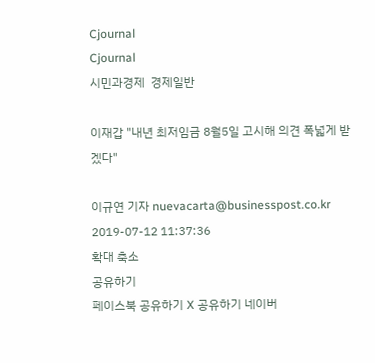Cjournal
Cjournal
시민과경제  경제일반

이재갑 "내년 최저임금 8월5일 고시해 의견 폭넓게 받겠다"

이규연 기자 nuevacarta@businesspost.co.kr 2019-07-12 11:37:36
확대 축소
공유하기
페이스북 공유하기 X 공유하기 네이버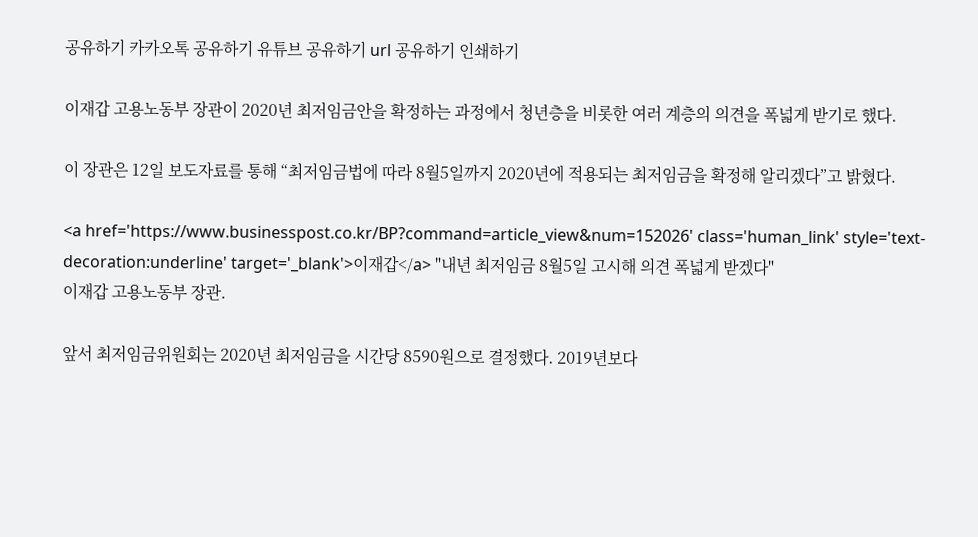공유하기 카카오톡 공유하기 유튜브 공유하기 url 공유하기 인쇄하기

이재갑 고용노동부 장관이 2020년 최저임금안을 확정하는 과정에서 청년층을 비롯한 여러 계층의 의견을 폭넓게 받기로 했다.

이 장관은 12일 보도자료를 통해 “최저임금법에 따라 8월5일까지 2020년에 적용되는 최저임금을 확정해 알리겠다”고 밝혔다.

<a href='https://www.businesspost.co.kr/BP?command=article_view&num=152026' class='human_link' style='text-decoration:underline' target='_blank'>이재갑</a> "내년 최저임금 8월5일 고시해 의견 폭넓게 받겠다"
이재갑 고용노동부 장관.

앞서 최저임금위원회는 2020년 최저임금을 시간당 8590원으로 결정했다. 2019년보다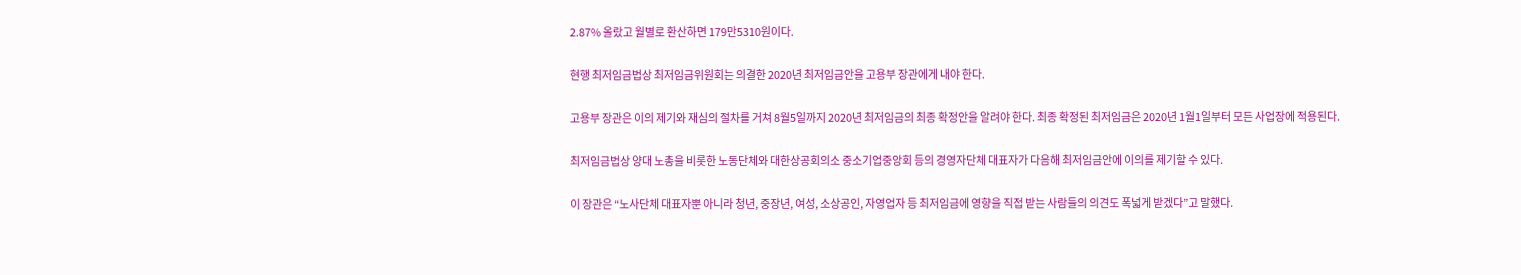2.87% 올랐고 월별로 환산하면 179만5310원이다.

현행 최저임금법상 최저임금위원회는 의결한 2020년 최저임금안을 고용부 장관에게 내야 한다.

고용부 장관은 이의 제기와 재심의 절차를 거쳐 8월5일까지 2020년 최저임금의 최종 확정안을 알려야 한다. 최종 확정된 최저임금은 2020년 1월1일부터 모든 사업장에 적용된다.

최저임금법상 양대 노총을 비롯한 노동단체와 대한상공회의소 중소기업중앙회 등의 경영자단체 대표자가 다음해 최저임금안에 이의를 제기할 수 있다.

이 장관은 “노사단체 대표자뿐 아니라 청년, 중장년, 여성, 소상공인, 자영업자 등 최저임금에 영향을 직접 받는 사람들의 의견도 폭넓게 받겠다”고 말했다.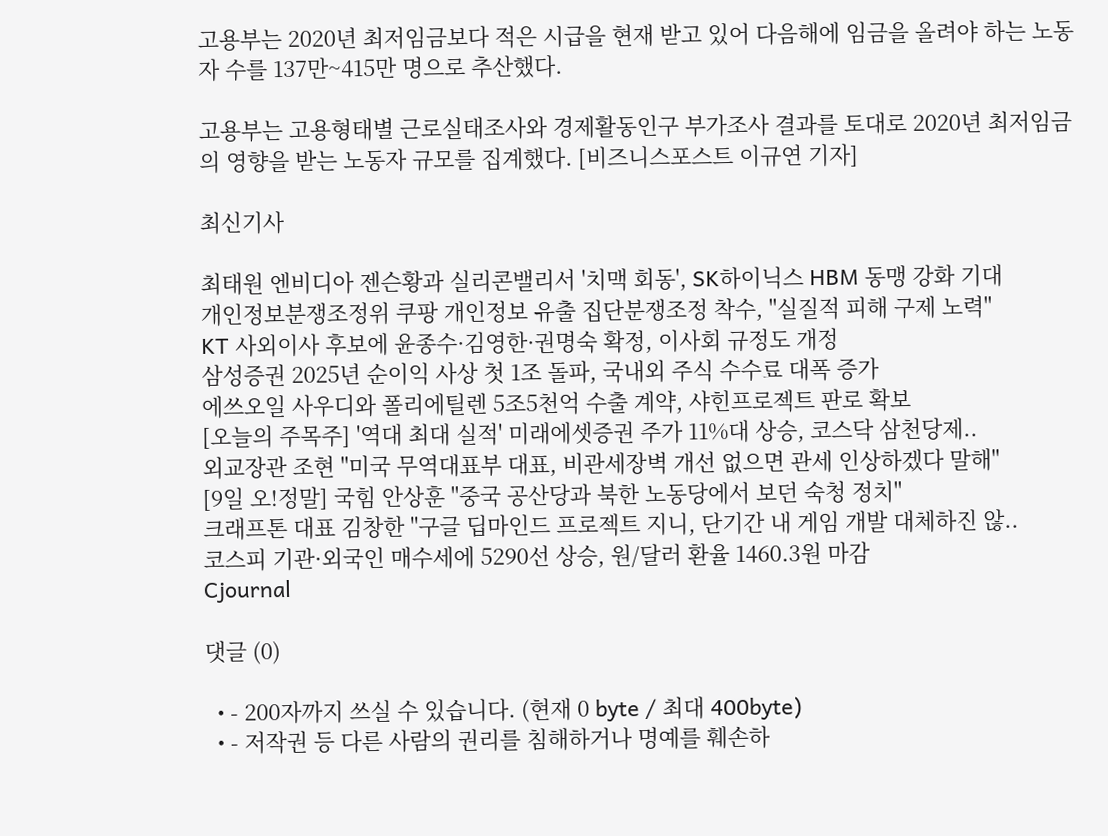고용부는 2020년 최저임금보다 적은 시급을 현재 받고 있어 다음해에 임금을 올려야 하는 노동자 수를 137만~415만 명으로 추산했다.

고용부는 고용형태별 근로실태조사와 경제활동인구 부가조사 결과를 토대로 2020년 최저임금의 영향을 받는 노동자 규모를 집계했다. [비즈니스포스트 이규연 기자]

최신기사

최태원 엔비디아 젠슨황과 실리콘밸리서 '치맥 회동', SK하이닉스 HBM 동맹 강화 기대
개인정보분쟁조정위 쿠팡 개인정보 유출 집단분쟁조정 착수, "실질적 피해 구제 노력"
KT 사외이사 후보에 윤종수·김영한·권명숙 확정, 이사회 규정도 개정
삼성증권 2025년 순이익 사상 첫 1조 돌파, 국내외 주식 수수료 대폭 증가
에쓰오일 사우디와 폴리에틸렌 5조5천억 수출 계약, 샤힌프로젝트 판로 확보
[오늘의 주목주] '역대 최대 실적' 미래에셋증권 주가 11%대 상승, 코스닥 삼천당제..
외교장관 조현 "미국 무역대표부 대표, 비관세장벽 개선 없으면 관세 인상하겠다 말해"
[9일 오!정말] 국힘 안상훈 "중국 공산당과 북한 노동당에서 보던 숙청 정치"
크래프톤 대표 김창한 "구글 딥마인드 프로젝트 지니, 단기간 내 게임 개발 대체하진 않..
코스피 기관·외국인 매수세에 5290선 상승, 원/달러 환율 1460.3원 마감
Cjournal

댓글 (0)

  • - 200자까지 쓰실 수 있습니다. (현재 0 byte / 최대 400byte)
  • - 저작권 등 다른 사람의 권리를 침해하거나 명예를 훼손하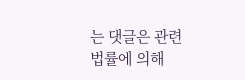는 댓글은 관련 법률에 의해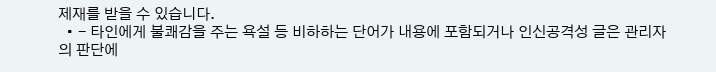제재를 받을 수 있습니다.
  • - 타인에게 불쾌감을 주는 욕설 등 비하하는 단어가 내용에 포함되거나 인신공격성 글은 관리자의 판단에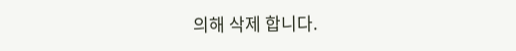의해 삭제 합니다.